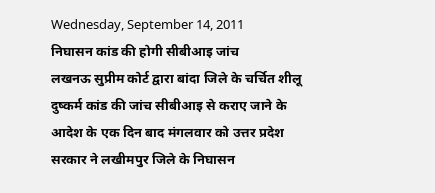Wednesday, September 14, 2011
निघासन कांड की होगी सीबीआइ जांच
लखनऊ सुप्रीम कोर्ट द्वारा बांदा जिले के चर्चित शीलू दुष्कर्म कांड की जांच सीबीआइ से कराए जाने के आदेश के एक दिन बाद मंगलवार को उत्तर प्रदेश सरकार ने लखीमपुर जिले के निघासन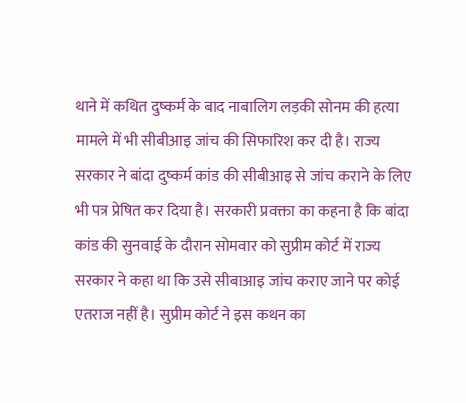थाने में कथित दुष्कर्म के बाद नाबालिग लड़की सोनम की हत्या मामले में भी सीबीआइ जांच की सिफारिश कर दी है। राज्य सरकार ने बांदा दुष्कर्म कांड की सीबीआइ से जांच कराने के लिए भी पत्र प्रेषित कर दिया है। सरकारी प्रवक्ता का कहना है कि बांदा कांड की सुनवाई के दौरान सोमवार को सुप्रीम कोर्ट में राज्य सरकार ने कहा था कि उसे सीबाआइ जांच कराए जाने पर कोई एतराज नहीं है। सुप्रीम कोर्ट ने इस कथन का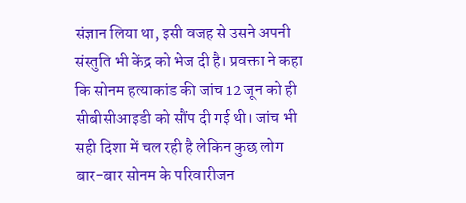संज्ञान लिया था, इसी वजह से उसने अपनी संस्तुति भी केंद्र को भेज दी है। प्रवक्ता ने कहा कि सोनम हत्याकांड की जांच 12 जून को ही सीबीसीआइडी को सौंप दी गई थी। जांच भी सही दिशा में चल रही है लेकिन कुछ लोग बार-बार सोनम के परिवारीजन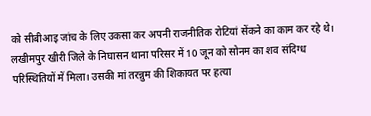को सीबीआइ जांच के लिए उकसा कर अपनी राजनीतिक रोटियां सेंकने का काम कर रहे थे। लखीमपुर खीरी जिले के निघासन थाना परिसर में 10 जून को सोनम का शव संदिग्ध परिस्थितियों में मिला। उसकी मां तरन्नुम की शिकायत पर हत्या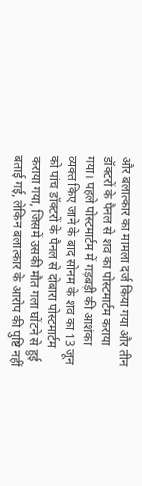और बलात्कार का मामला दर्ज किया गया और तीन डॉक्टरों के पैनल से शव का पोस्टमार्टम कराया गया। पहले पोस्टमार्टम में गड़बड़ी की आशंका व्यक्त किए जाने के बाद सोनम के शव का 13 जून को पांच डॉक्टरों के पैनल से दोबारा पोस्टमार्टम कराया गया, जिसमें उसकी मौत गला घोंटने से हुई बताई गई, लेकिन बलात्कार के आरोप की पुष्टि नहीं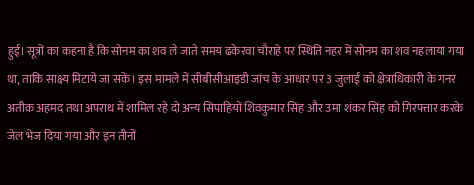हुई। सूत्रों का कहना है कि सोनम का शव ले जाते समय ढकेरवा चौराहे पर स्थिति नहर में सोनम का शव नहलाया गया था, ताकि साक्ष्य मिटाये जा सकें। इस मामले में सीबीसीआइडी जांच के आधार पर 3 जुलाई को क्षेत्राधिकारी के गनर अतीक अहमद तथा अपराध में शामिल रहे दो अन्य सिपाहियों शिवकुमार सिंह और उमा शंकर सिंह को गिरफ्तार करके जेल भेज दिया गया और इन तीनों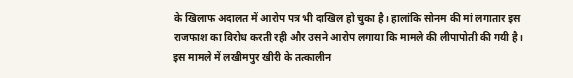के खिलाफ अदालत में आरोप पत्र भी दाखिल हो चुका है। हालांकि सोनम की मां लगातार इस राजफाश का विरोध करती रही और उसने आरोप लगाया कि मामले की लीपापोती की गयी है। इस मामले में लखीमपुर खीरी के तत्कालीन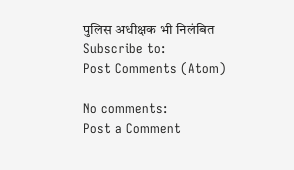पुलिस अधीक्षक भी निलंबित
Subscribe to:
Post Comments (Atom)

No comments:
Post a Comment